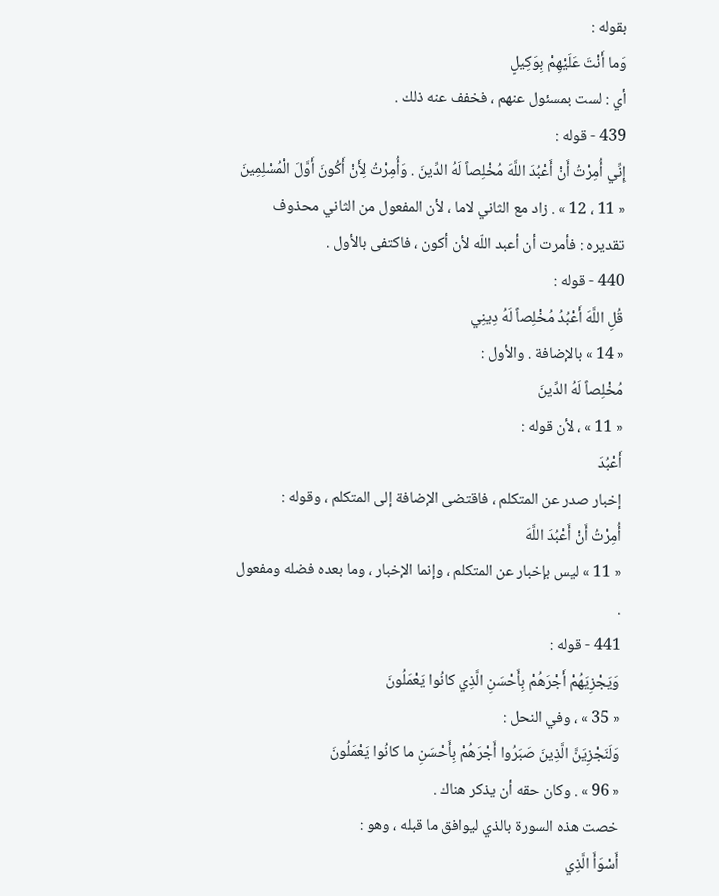بقوله :
وَما أَنْتَ عَلَيْهِمْ بِوَكِيلٍ
أي : لست بمسئول عنهم ، فخفف عنه ذلك .
439 - قوله :
إِنِّي أُمِرْتُ أَنْ أَعْبُدَ اللَّهَ مُخْلِصاً لَهُ الدِّينَ . وَأُمِرْتُ لِأَنْ أَكُونَ أَوَّلَ الْمُسْلِمِينَ
« 11 ، 12 » . زاد مع الثاني لاما ، لأن المفعول من الثاني محذوف تقديره : فأمرت أن أعبد اللّه لأن أكون ، فاكتفى بالأول .
440 - قوله :
قُلِ اللَّهَ أَعْبُدُ مُخْلِصاً لَهُ دِينِي
« 14 » بالإضافة . والأول :
مُخْلِصاً لَهُ الدِّينَ
« 11 » ، لأن قوله :
أَعْبُدَ
إخبار صدر عن المتكلم ، فاقتضى الإضافة إلى المتكلم ، وقوله :
أُمِرْتُ أَنْ أَعْبُدَ اللَّهَ
« 11 » ليس بإخبار عن المتكلم ، وإنما الإخبار ، وما بعده فضله ومفعول .
441 - قوله :
وَيَجْزِيَهُمْ أَجْرَهُمْ بِأَحْسَنِ الَّذِي كانُوا يَعْمَلُونَ
« 35 » ، وفي النحل :
وَلَنَجْزِيَنَّ الَّذِينَ صَبَرُوا أَجْرَهُمْ بِأَحْسَنِ ما كانُوا يَعْمَلُونَ
« 96 » . وكان حقه أن يذكر هناك .
خصت هذه السورة بالذي ليوافق ما قبله ، وهو :
أَسْوَأَ الَّذِي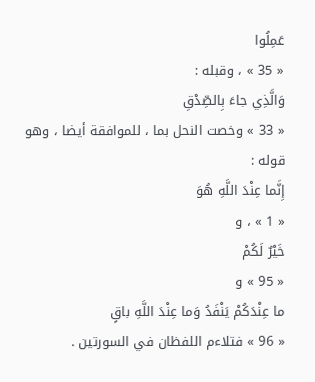عَمِلُوا
« 35 » ، وقبله :
وَالَّذِي جاءَ بِالصِّدْقِ
« 33 » وخصت النحل بما ، للموافقة أيضا ، وهو قوله :
إِنَّما عِنْدَ اللَّهِ هُوَ
« 1 » ، و
خَيْرٌ لَكُمْ
« 95 » و
ما عِنْدَكُمْ يَنْفَدُ وَما عِنْدَ اللَّهِ باقٍ
« 96 » فتلاءم اللفظان في السورتين .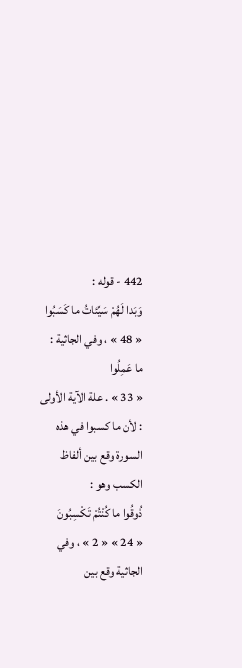442 - قوله :
وَبَدا لَهُمْ سَيِّئاتُ ما كَسَبُوا
« 48 » ، وفي الجاثية :
ما عَمِلُوا
« 33 » . علة الآية الأولى : لأن ما كسبوا في هذه السورة وقع بين ألفاظ الكسب وهو :
ذُوقُوا ما كُنْتُمْ تَكْسِبُونَ
« 24 » « 2 » ، وفي الجاثية وقع بين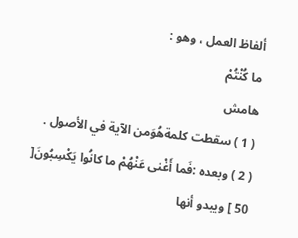ألفاظ العمل ، وهو :
ما كُنْتُمْ
هامش
( 1 ) سقطت كلمةهُوَمن الآية في الأصول .
( 2 ) وبعده :فَما أَغْنى عَنْهُمْ ما كانُوا يَكْسِبُونَ[ 50 ] ويبدو أنها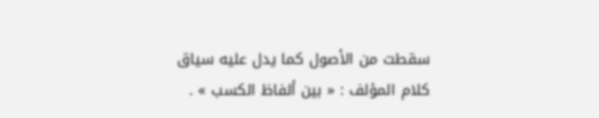سقطت من الأصول كما يدل عليه سياق كلام المؤلف : « بين ألفاظ الكسب » .